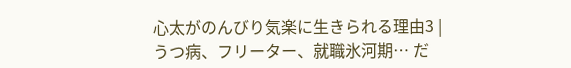心太がのんびり気楽に生きられる理由3 | うつ病、フリーター、就職氷河期… だ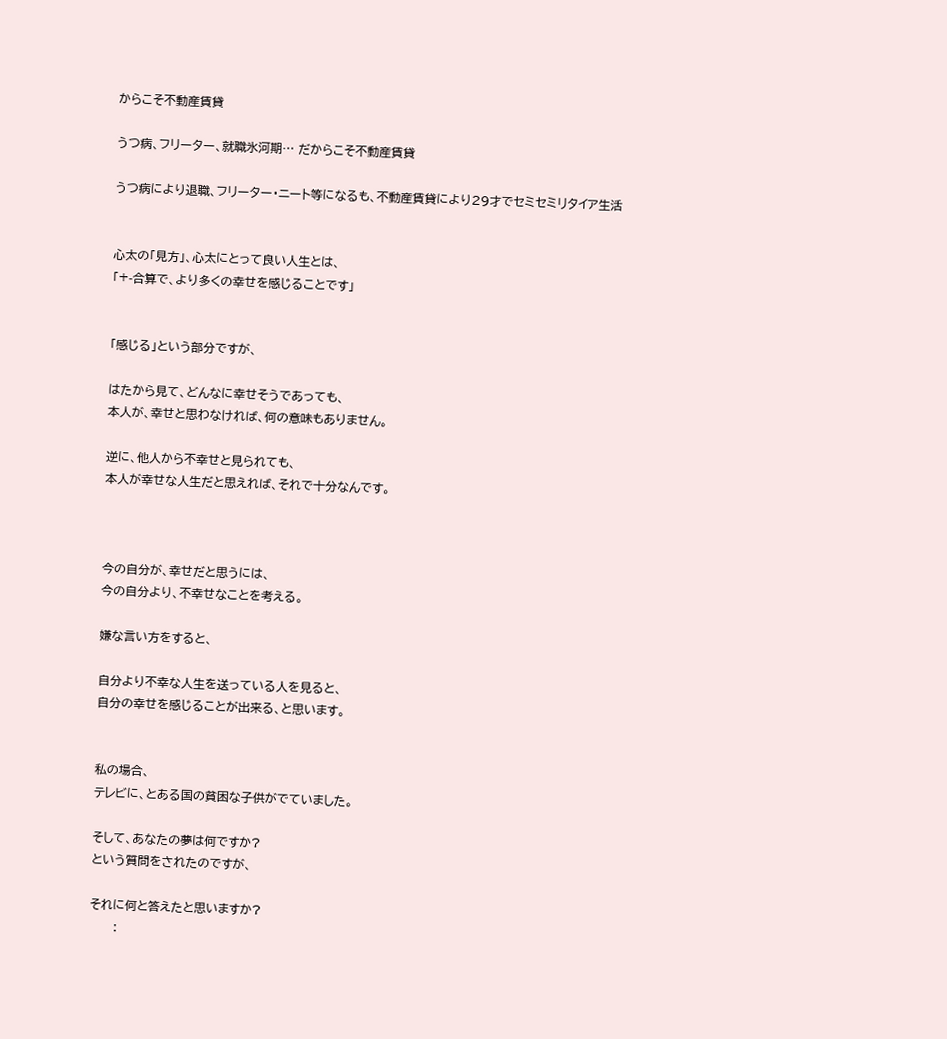からこそ不動産賃貸

うつ病、フリーター、就職氷河期… だからこそ不動産賃貸

うつ病により退職、フリーター・ニート等になるも、不動産賃貸により29才でセミセミリタイア生活


心太の「見方」、心太にとって良い人生とは、
「+-合算で、より多くの幸せを感じることです」


「感じる」という部分ですが、

はたから見て、どんなに幸せそうであっても、
本人が、幸せと思わなければ、何の意味もありません。

逆に、他人から不幸せと見られても、
本人が幸せな人生だと思えれば、それで十分なんです。



今の自分が、幸せだと思うには、
今の自分より、不幸せなことを考える。

嫌な言い方をすると、

自分より不幸な人生を送っている人を見ると、
自分の幸せを感じることが出来る、と思います。


私の場合、
テレビに、とある国の貧困な子供がでていました。

そして、あなたの夢は何ですか?
という質問をされたのですが、

それに何と答えたと思いますか?
      :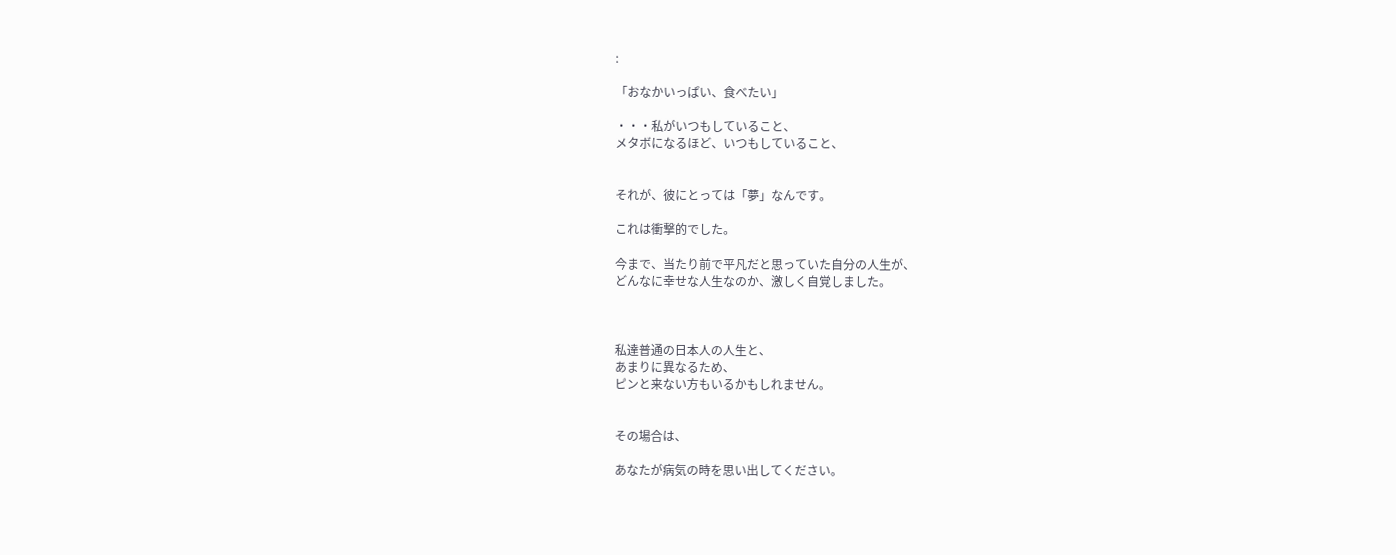:

「おなかいっぱい、食べたい」

・・・私がいつもしていること、
メタボになるほど、いつもしていること、


それが、彼にとっては「夢」なんです。

これは衝撃的でした。

今まで、当たり前で平凡だと思っていた自分の人生が、
どんなに幸せな人生なのか、激しく自覚しました。



私達普通の日本人の人生と、
あまりに異なるため、
ピンと来ない方もいるかもしれません。


その場合は、

あなたが病気の時を思い出してください。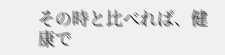その時と比べれば、健康で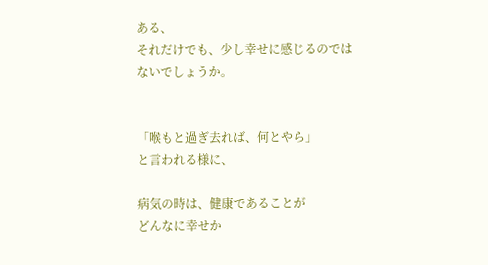ある、
それだけでも、少し幸せに感じるのでは
ないでしょうか。


「喉もと過ぎ去れば、何とやら」
と言われる様に、

病気の時は、健康であることが
どんなに幸せか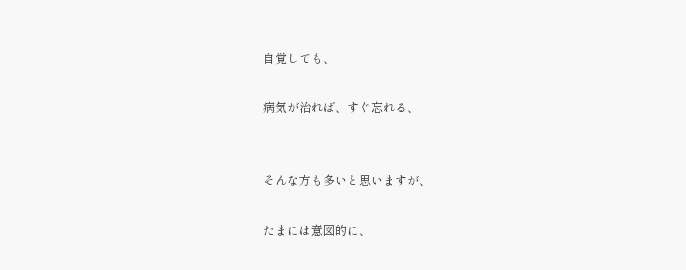自覚しても、

病気が治れば、すぐ忘れる、


そんな方も多いと思いますが、

たまには意図的に、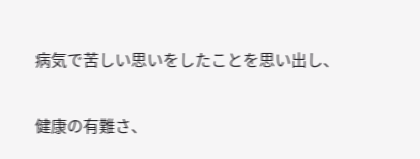病気で苦しい思いをしたことを思い出し、

健康の有難さ、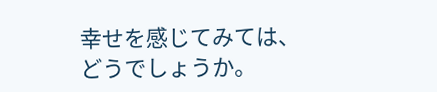幸せを感じてみては、
どうでしょうか。